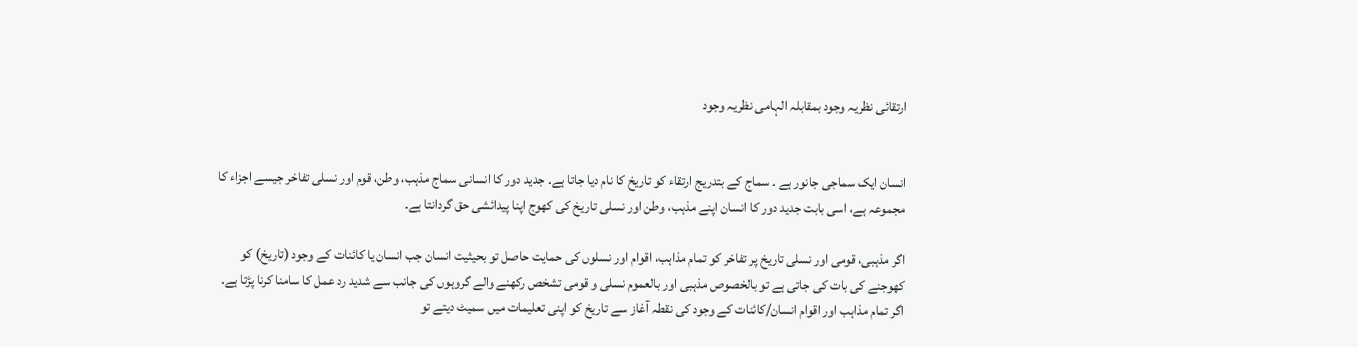ارتقائی نظریہ وجود بمقابلہ الہامی نظریہ وجود


انسان ایک سماجی جانور ہے ۔ سماج کے بتدریج ارتقاء کو تاریخ کا نام دیا جاتا ہے۔ جدید دور کا انسانی سماج مذہب، وطن، قوم اور نسلی تفاخر جیسے اجزاء کا مجموعہ ہے، اسی بابت جدید دور کا انسان اپنے مذہب، وطن اور نسلی تاریخ کی کھوج اپنا پیدائشی حق گردانتا ہے۔

اگر مذہبی، قومی اور نسلی تاریخ پر تفاخر کو تمام مذاہب، اقوام اور نسلوں کی حمایت حاصل تو بحیثیت انسان جب انسان یا کائنات کے وجود (تاریخ) کو کھوجنے کی بات کی جاتی ہے تو بالخصوص مذہبی اور بالعموم نسلی و قومی تشخص رکھنے والے گروہوں کی جانب سے شدید رد عمل کا سامنا کرنا پڑتا ہے۔ اگر تمام مذاہب اور اقوام انسان/کائنات کے وجود کی نقطہ آغاز سے تاریخ کو اپنی تعلیمات میں سمیٹ دیتے تو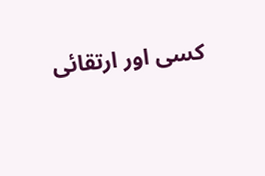کسی اور ارتقائی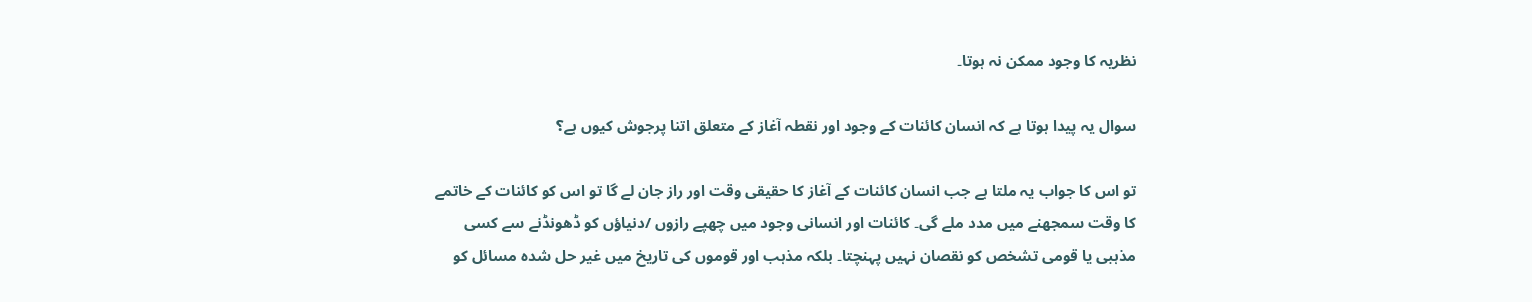نظریہ کا وجود ممکن نہ ہوتا۔

سوال یہ پیدا ہوتا ہے کہ انسان کائنات کے وجود اور نقطہ آغاز کے متعلق اتنا پرجوش کیوں ہے؟

تو اس کا جواب یہ ملتا ہے جب انسان کائنات کے آغاز کا حقیقی وقت اور راز جان لے گا تو اس کو کائنات کے خاتمے کا وقت سمجھنے میں مدد ملے گی۔ کائنات اور انسانی وجود میں چھپے رازوں /دنیاؤں کو ڈھونڈنے سے کسی مذہبی یا قومی تشخص کو نقصان نہیں پہنچتا۔ بلکہ مذہب اور قوموں کی تاریخ میں غیر حل شدہ مسائل کو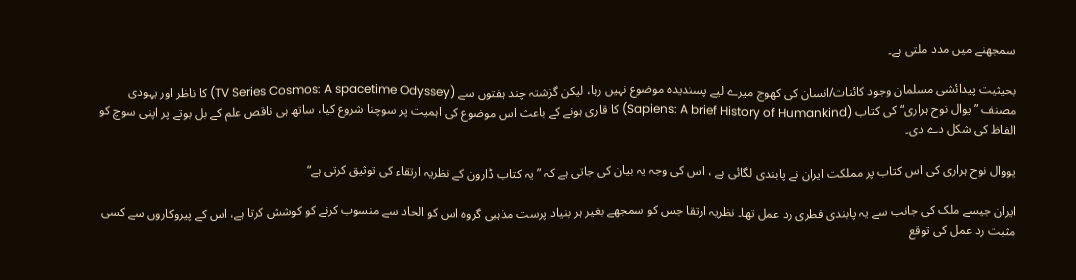سمجھنے میں مدد ملتی ہے۔

بحیثیت پیدائشی مسلمان وجود کائنات/انسان کی کھوج میرے لیے پسندیدہ موضوع نہیں رہا، لیکن گزشتہ چند ہفتوں سے (TV Series Cosmos: A spacetime Odyssey) کا ناظر اور یہودی مصنف ”یوال نوح ہراری“ کی کتاب (Sapiens: A brief History of Humankind) کا قاری ہونے کے باعث اس موضوع کی اہمیت پر سوچنا شروع کیا، ساتھ ہی ناقص علم کے بل بوتے پر اپنی سوچ کو الفاظ کی شکل دے دی۔

یووال نوح ہراری کی اس کتاب پر مملکت ایران نے پابندی لگائی ہے ، اس کی وجہ یہ بیان کی جاتی ہے کہ ” یہ کتاب ڈارون کے نظریہ ارتقاء کی توثیق کرتی ہے“

ایران جیسے ملک کی جانب سے یہ پابندی فطری رد عمل تھا۔ نظریہ ارتقا جس کو سمجھے بغیر ہر بنیاد پرست مذہبی گروہ اس کو الحاد سے منسوب کرنے کو کوشش کرتا ہے، اس کے پیروکاروں سے کسی مثبت رد عمل کی توقع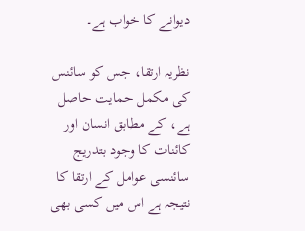دیوانے کا خواب ہے۔

نظریہ ارتقا، جس کو سائنس کی مکمل حمایت حاصل ہے، کے مطابق انسان اور کائنات کا وجود بتدریج سائنسی عوامل کے ارتقا کا نتیجہ ہے اس میں کسی بھی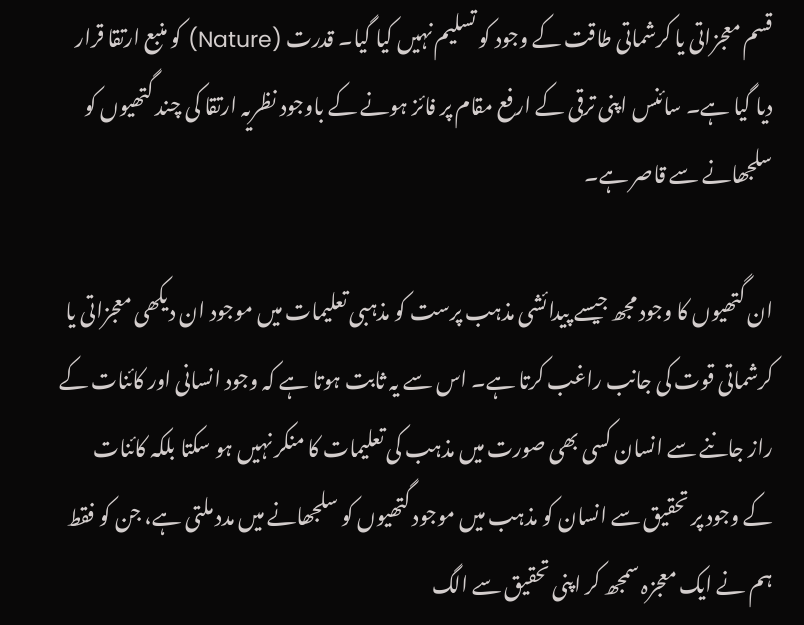قسم معجزاتی یا کرشماتی طاقت کے وجود کو تسلیم نہیں کیا گیا۔ قدرت (Nature) کو منبع ارتقا قرار دیا گیا ہے۔ سائنس اپنی ترقی کے ارفع مقام پر فائز ہونے کے باوجود نظریہ ارتقا کی چند گتھیوں کو سلجھانے سے قاصر ہے۔

ان گتھیوں کا وجود مجھ جیسے پیدائشی مذہب پرست کو مذہبی تعلیمات میں موجود ان دیکھی معجزاتی یا کرشماتی قوت کی جانب راغب کرتا ہے۔ اس سے یہ ثابت ہوتا ہے کہ وجود انسانی اور کائنات کے راز جاننے سے انسان کسی بھی صورت میں مذہب کی تعلیمات کا منکر نہیں ہو سکتا بلکہ کائنات کے وجود پر تحقیق سے انسان کو مذہب میں موجود گتھیوں کو سلجھانے میں مدد ملتی ہے، جن کو فقط ہم نے ایک معجزہ سمجھ کر اپنی تحقیق سے الگ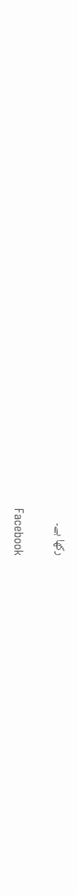رکھا ہے۔


Facebook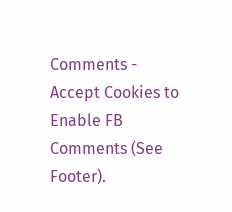Comments - Accept Cookies to Enable FB Comments (See Footer).